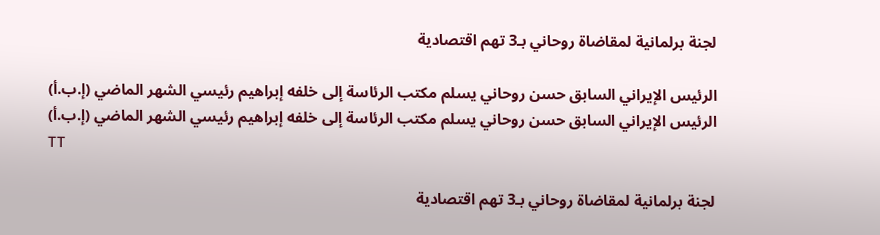لجنة برلمانية لمقاضاة روحاني بـ3 تهم اقتصادية

الرئيس الإيراني السابق حسن روحاني يسلم مكتب الرئاسة إلى خلفه إبراهيم رئيسي الشهر الماضي (إ.ب.أ)
الرئيس الإيراني السابق حسن روحاني يسلم مكتب الرئاسة إلى خلفه إبراهيم رئيسي الشهر الماضي (إ.ب.أ)
TT

لجنة برلمانية لمقاضاة روحاني بـ3 تهم اقتصادية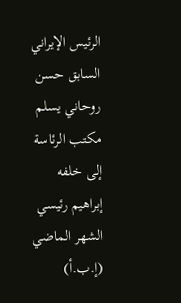الرئيس الإيراني السابق حسن روحاني يسلم مكتب الرئاسة إلى خلفه إبراهيم رئيسي الشهر الماضي (إ.ب.أ)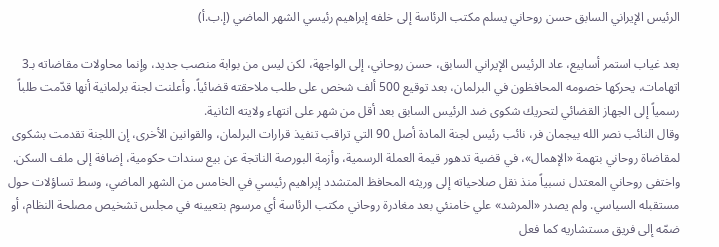الرئيس الإيراني السابق حسن روحاني يسلم مكتب الرئاسة إلى خلفه إبراهيم رئيسي الشهر الماضي (إ.ب.أ)

بعد غياب استمر أسابيع، عاد الرئيس الإيراني السابق، حسن روحاني، إلى الواجهة، لكن ليس من بوابة منصب جديد، وإنما محاولات مقاضاته بـ3 اتهامات، يحركها خصومه المحافظون في البرلمان، بعد توقيع 500 ألف شخص على طلب ملاحقته قضائياً. وأعلنت لجنة برلمانية أنها قدّمت طلباً رسمياً إلى الجهاز القضائي لتحريك شكوى ضد الرئيس السابق بعد أقل من شهر على انتهاء ولايته الثانية.
وقال النائب نصر الله بيجمان فر، نائب رئيس لجنة المادة أصل 90 التي تراقب تنفيذ قرارات البرلمان، والقوانين الأخرى، إن اللجنة تقدمت بشكوى لمقاضاة روحاني بتهمة «الإهمال»، في قضية تدهور قيمة العملة الرسمية، وأزمة البورصة الناتجة عن بيع سندات حكومية، إضافة إلى ملف السكن.
واختفى روحاني المعتدل نسبياً منذ نقل صلاحياته إلى وريثه المحافظ المتشدد إبراهيم رئيسي في الخامس من الشهر الماضي، وسط تساؤلات حول مستقبله السياسي. ولم يصدر «المرشد» علي خامنئي بعد مغادرة روحاني مكتب الرئاسة أي مرسوم بتعيينه في مجلس تشخيص مصلحة النظام، أو ضمّه إلى فريق مستشاريه كما فعل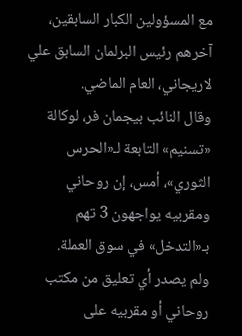مع المسؤولين الكبار السابقين، آخرهم رئيس البرلمان السابق علي لاريجاني، العام الماضي.
وقال النائب بيجمان فر، لوكالة «تسنيم» التابعة لـ«الحرس الثوري»، أمس، إن روحاني ومقربيه يواجهون 3 تهم بـ«التدخل» في سوق العملة.
ولم يصدر أي تعليق من مكتب روحاني أو مقربيه على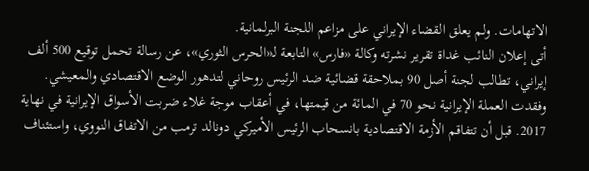الاتهامات. ولم يعلق القضاء الإيراني على مزاعم اللجنة البرلمانية.
أتى إعلان النائب غداة تقرير نشرته وكالة «فارس» التابعة لـ«الحرس الثوري»، عن رسالة تحمل توقيع 500 ألف إيراني، تطالب لجنة أصل 90 بملاحقة قضائية ضد الرئيس روحاني لتدهور الوضع الاقتصادي والمعيشي.
وفقدت العملة الإيرانية نحو 70 في المائة من قيمتها، في أعقاب موجة غلاء ضربت الأسواق الإيرانية في نهاية 2017. قبل أن تتفاقم الأزمة الاقتصادية بانسحاب الرئيس الأميركي دونالد ترمب من الاتفاق النووي، واستئناف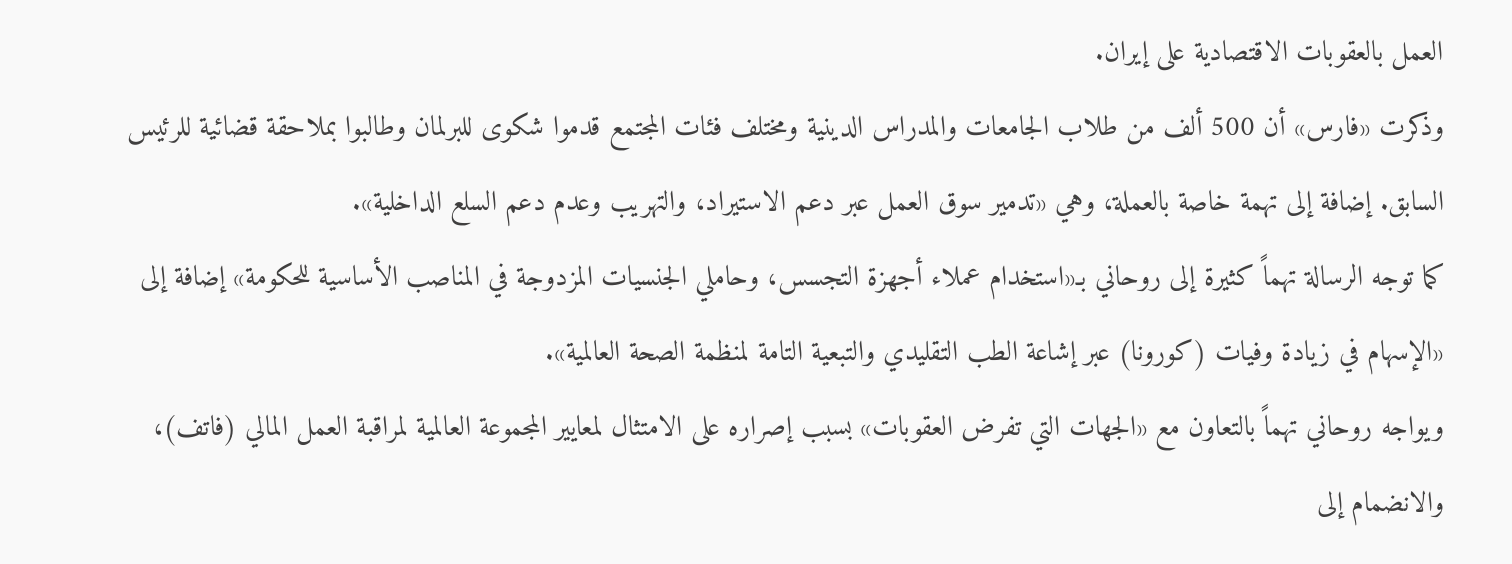العمل بالعقوبات الاقتصادية على إيران.
وذكرت «فارس» أن 500 ألف من طلاب الجامعات والمدراس الدينية ومختلف فئات المجتمع قدموا شكوى للبرلمان وطالبوا بملاحقة قضائية للرئيس السابق. إضافة إلى تهمة خاصة بالعملة، وهي «تدمير سوق العمل عبر دعم الاستيراد، والتهريب وعدم دعم السلع الداخلية».
كما توجه الرسالة تهماً كثيرة إلى روحاني بـ«استخدام عملاء أجهزة التجسس، وحاملي الجنسيات المزدوجة في المناصب الأساسية للحكومة» إضافة إلى «الإسهام في زيادة وفيات (كورونا) عبر إشاعة الطب التقليدي والتبعية التامة لمنظمة الصحة العالمية».
ويواجه روحاني تهماً بالتعاون مع «الجهات التي تفرض العقوبات» بسبب إصراره على الامتثال لمعايير المجموعة العالمية لمراقبة العمل المالي (فاتف)، والانضمام إلى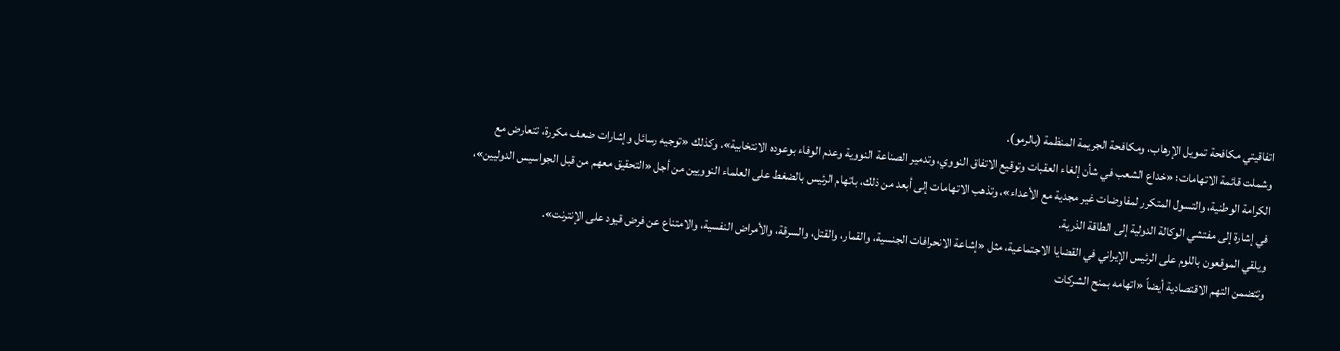اتفاقيتي مكافحة تمويل الإرهاب، ومكافحة الجريمة المنظمة (بالرمو).
وشملت قائمة الاتهامات؛ «خداع الشعب في شأن إلغاء العقبات وتوقيع الاتفاق النووي، وتدمير الصناعة النووية وعدم الوفاء بوعوده الانتخابية». وكذلك «توجيه رسائل وإشارات ضعف مكررة، تتعارض مع الكرامة الوطنية، والتسول المتكرر لمفاوضات غير مجدية مع الأعداء»، وتذهب الاتهامات إلى أبعد من ذلك، باتهام الرئيس بالضغط على العلماء النوويين من أجل «التحقيق معهم من قبل الجواسيس الدوليين»، في إشارة إلى مفتشي الوكالة الدولية إلى الطاقة الذرية.
ويلقي الموقعون باللوم على الرئيس الإيراني في القضايا الاجتماعية، مثل «إشاعة الانحرافات الجنسية، والقمار، والقتل، والسرقة، والأمراض النفسية، والامتناع عن فرض قيود على الإنترنت».
وتتضمن التهم الاقتصادية أيضاً «اتهامه بمنح الشركات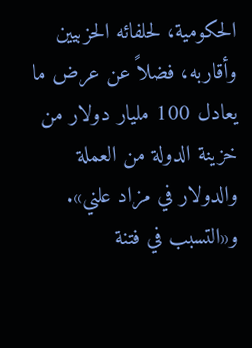الحكومية، لحلفائه الحزبيين وأقاربه، فضلاً عن عرض ما يعادل 100 مليار دولار من خزينة الدولة من العملة والدولار في مزاد علني». و«التسبب في فتنة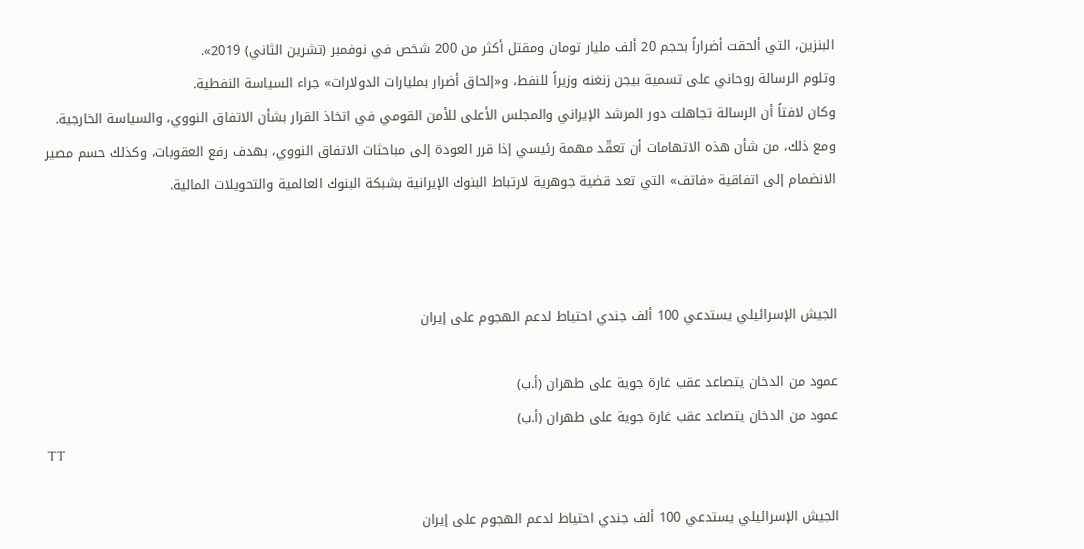البنزين، التي ألحقت أضراراً بحجم 20 ألف مليار تومان ومقتل أكثر من 200 شخص في نوفمبر (تشرين الثاني) 2019».
وتلوم الرسالة روحاني على تسمية بيجن زنغنه وزيراً للنفط، و«إلحاق أضرار بمليارات الدولارات» جراء السياسة النفطية.
وكان لافتاً أن الرسالة تجاهلت دور المرشد الإيراني والمجلس الأعلى للأمن القومي في اتخاذ القرار بشأن الاتفاق النووي، والسياسة الخارجية.
ومع ذلك، من شأن هذه الاتهامات أن تعقّد مهمة رئيسي إذا قرر العودة إلى مباحثات الاتفاق النووي، بهدف رفع العقوبات، وكذلك حسم مصير الانضمام إلى اتفاقية «فاتف» التي تعد قضية جوهرية لارتباط البنوك الإيرانية بشبكة البنوك العالمية والتحويلات المالية.



الجيش الإسرائيلي يستدعي 100 ألف جندي احتياط لدعم الهجوم على إيران

عمود من الدخان يتصاعد عقب غارة جوية على طهران (أ.ب)
عمود من الدخان يتصاعد عقب غارة جوية على طهران (أ.ب)
TT

الجيش الإسرائيلي يستدعي 100 ألف جندي احتياط لدعم الهجوم على إيران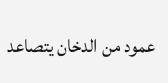عمود من الدخان يتصاعد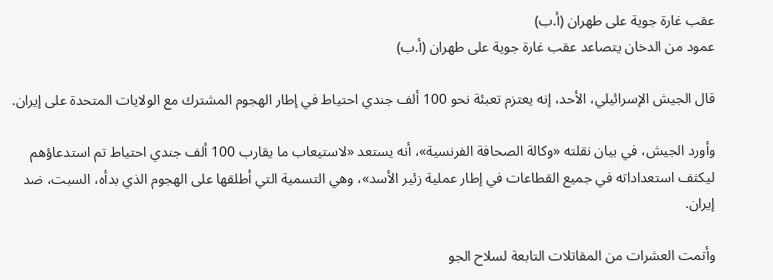عقب غارة جوية على طهران (أ.ب)
عمود من الدخان يتصاعد عقب غارة جوية على طهران (أ.ب)

قال الجيش الإسرائيلي، الأحد، إنه يعتزم تعبئة نحو 100 ألف جندي احتياط في إطار الهجوم المشترك مع الولايات المتحدة على إيران.

وأورد الجيش، في بيان نقلته «وكالة الصحافة الفرنسية»، أنه يستعد «لاستيعاب ما يقارب 100 ألف جندي احتياط تم استدعاؤهم ليكثف استعداداته في جميع القطاعات في إطار عملية زئير الأسد»، وهي التسمية التي أطلقها على الهجوم الذي بدأه، السبت، ضد إيران.

وأتمت العشرات من المقاتلات التابعة لسلاح الجو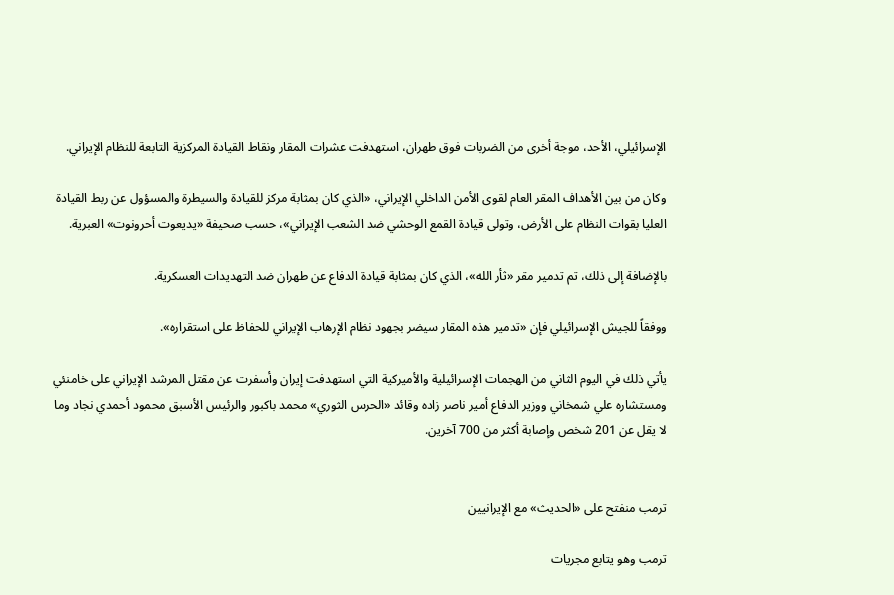الإسرائيلي، الأحد، موجة أخرى من الضربات فوق طهران، استهدفت عشرات المقار ونقاط القيادة المركزية التابعة للنظام الإيراني.

وكان من بين الأهداف المقر العام لقوى الأمن الداخلي الإيراني، «الذي كان بمثابة مركز للقيادة والسيطرة والمسؤول عن ربط القيادة العليا بقوات النظام على الأرض، وتولى قيادة القمع الوحشي ضد الشعب الإيراني»، حسب صحيفة «يديعوت أحرونوت» العبرية.

بالإضافة إلى ذلك، تم تدمير مقر «ثأر الله»، الذي كان بمثابة قيادة الدفاع عن طهران ضد التهديدات العسكرية.

ووفقاً للجيش الإسرائيلي فإن «تدمير هذه المقار سيضر بجهود نظام الإرهاب الإيراني للحفاظ على استقراره».

يأتي ذلك في اليوم الثاني من الهجمات الإسرائيلية والأميركية التي استهدفت إيران وأسفرت عن مقتل المرشد الإيراني على خامنئي ومستشاره علي شمخاني ووزير الدفاع أمير ناصر زاده وقائد «الحرس الثوري» محمد باكبور والرئيس الأسبق محمود أحمدي نجاد وما لا يقل عن 201 شخص وإصابة أكثر من 700 آخرين.


ترمب منفتح على «الحديث» مع الإيرانيين

ترمب وهو يتابع مجريات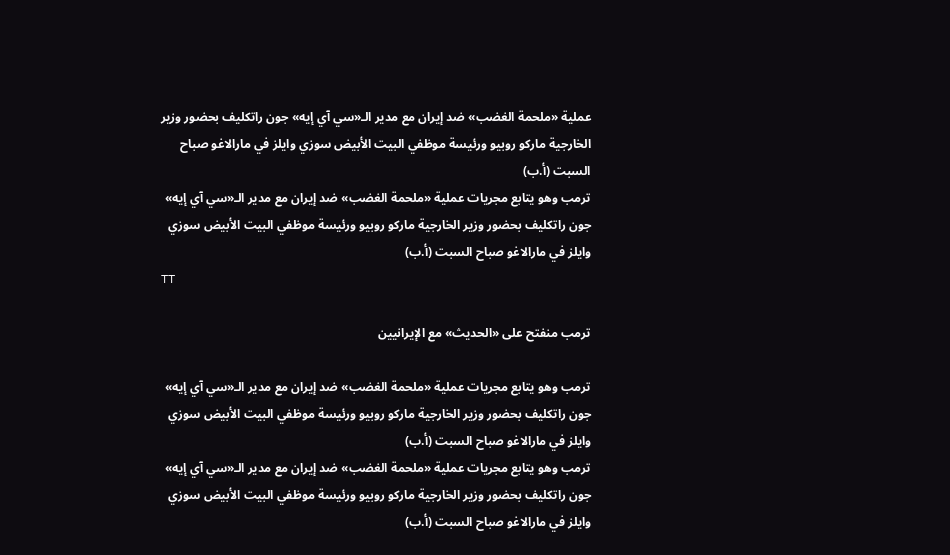عملية «ملحمة الغضب» ضد إيران مع مدير الـ«سي آي إيه» جون راتكليف بحضور وزير الخارجية ماركو روبيو ورئيسة موظفي البيت الأبيض سوزي وايلز في مارالاغو صباح السبت (أ.ب)
ترمب وهو يتابع مجريات عملية «ملحمة الغضب» ضد إيران مع مدير الـ«سي آي إيه» جون راتكليف بحضور وزير الخارجية ماركو روبيو ورئيسة موظفي البيت الأبيض سوزي وايلز في مارالاغو صباح السبت (أ.ب)
TT

ترمب منفتح على «الحديث» مع الإيرانيين

ترمب وهو يتابع مجريات عملية «ملحمة الغضب» ضد إيران مع مدير الـ«سي آي إيه» جون راتكليف بحضور وزير الخارجية ماركو روبيو ورئيسة موظفي البيت الأبيض سوزي وايلز في مارالاغو صباح السبت (أ.ب)
ترمب وهو يتابع مجريات عملية «ملحمة الغضب» ضد إيران مع مدير الـ«سي آي إيه» جون راتكليف بحضور وزير الخارجية ماركو روبيو ورئيسة موظفي البيت الأبيض سوزي وايلز في مارالاغو صباح السبت (أ.ب)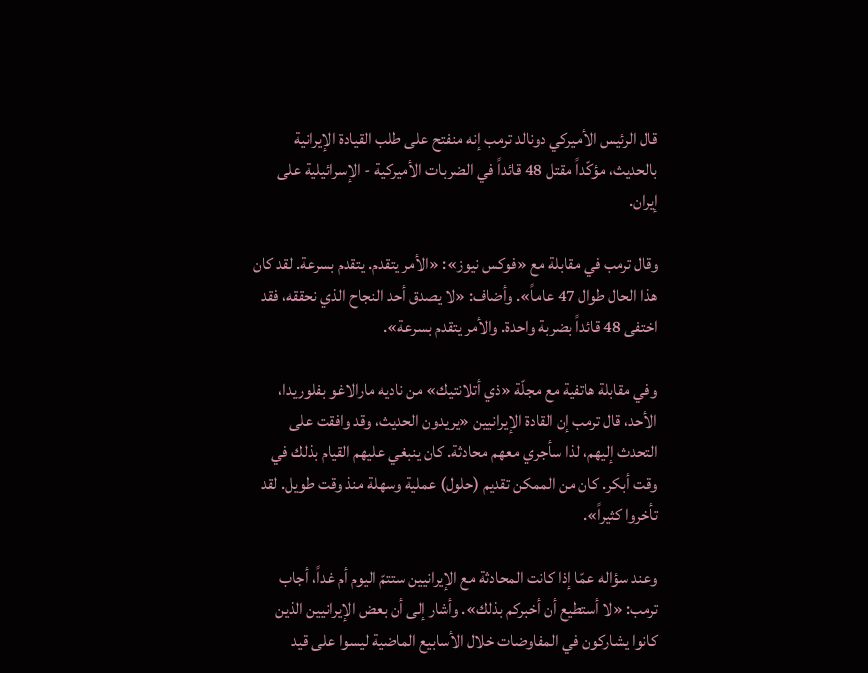قال الرئيس الأميركي دونالد ترمب إنه منفتح على طلب القيادة الإيرانية بالحديث، مؤكّداً مقتل 48 قائداً في الضربات الأميركية - الإسرائيلية على إيران.

وقال ترمب في مقابلة مع «فوكس نيوز»: «الأمر يتقدم. يتقدم بسرعة. لقد كان هذا الحال طوال 47 عاماً». وأضاف: «لا يصدق أحد النجاح الذي نحققه، فقد اختفى 48 قائداً بضربة واحدة. والأمر يتقدم بسرعة».

وفي مقابلة هاتفية مع مجلّة «ذي أتلانتيك» من ناديه مارالاغو بفلوريدا، الأحد، قال ترمب إن القادة الإيرانيين «يريدون الحديث، وقد وافقت على التحدث إليهم، لذا سأجري معهم محادثة. كان ينبغي عليهم القيام بذلك في وقت أبكر. كان من الممكن تقديم (حلول) عملية وسهلة منذ وقت طويل. لقد تأخروا كثيراً».

وعند سؤاله عمّا إذا كانت المحادثة مع الإيرانيين ستتمّ اليوم أم غداً، أجاب ترمب: «لا أستطيع أن أخبركم بذلك». وأشار إلى أن بعض الإيرانيين الذين كانوا يشاركون في المفاوضات خلال الأسابيع الماضية ليسوا على قيد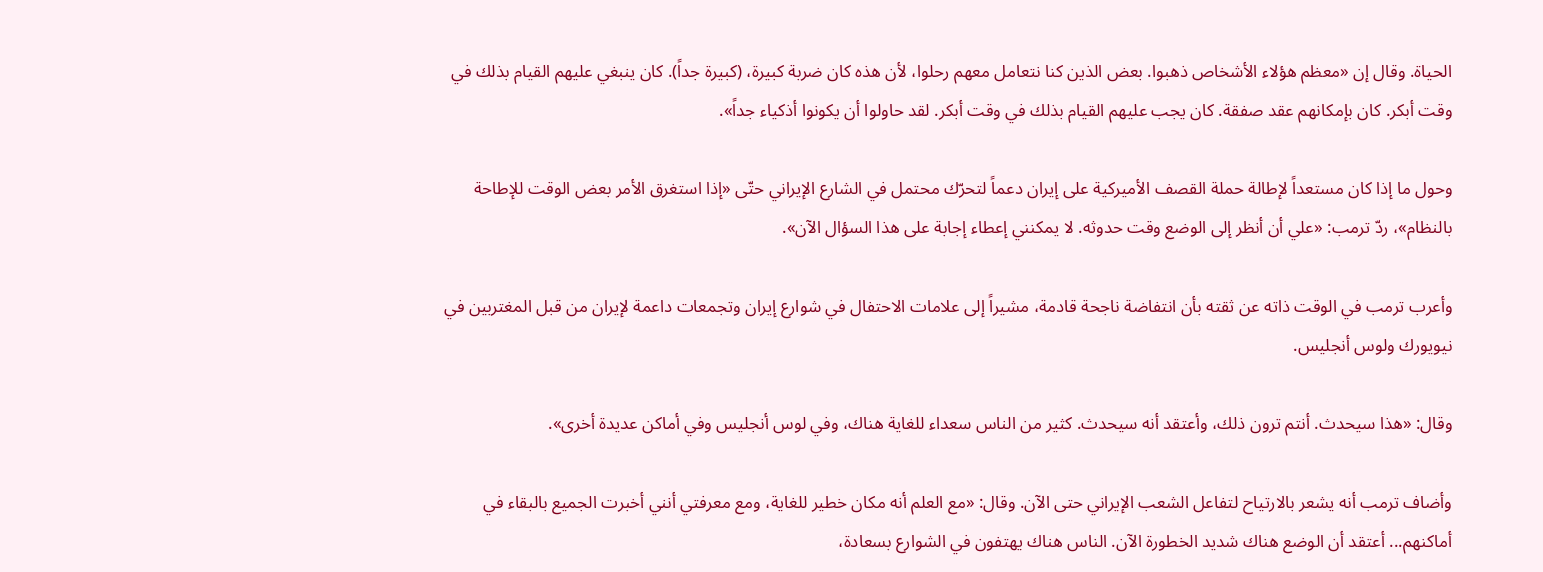الحياة. وقال إن «معظم هؤلاء الأشخاص ذهبوا. بعض الذين كنا نتعامل معهم رحلوا، لأن هذه كان ضربة كبيرة، (كبيرة جداً). كان ينبغي عليهم القيام بذلك في وقت أبكر. كان بإمكانهم عقد صفقة. كان يجب عليهم القيام بذلك في وقت أبكر. لقد حاولوا أن يكونوا أذكياء جداً».

وحول ما إذا كان مستعداً لإطالة حملة القصف الأميركية على إيران دعماً لتحرّك محتمل في الشارع الإيراني حتّى «إذا استغرق الأمر بعض الوقت للإطاحة بالنظام»، ردّ ترمب: «علي أن أنظر إلى الوضع وقت حدوثه. لا يمكنني إعطاء إجابة على هذا السؤال الآن».

وأعرب ترمب في الوقت ذاته عن ثقته بأن انتفاضة ناجحة قادمة، مشيراً إلى علامات الاحتفال في شوارع إيران وتجمعات داعمة لإيران من قبل المغتربين في نيويورك ولوس أنجليس.

وقال: «هذا سيحدث. أنتم ترون ذلك، وأعتقد أنه سيحدث. كثير من الناس سعداء للغاية هناك، وفي لوس أنجليس وفي أماكن عديدة أخرى».

وأضاف ترمب أنه يشعر بالارتياح لتفاعل الشعب الإيراني حتى الآن. وقال: «مع العلم أنه مكان خطير للغاية، ومع معرفتي أنني أخبرت الجميع بالبقاء في أماكنهم... أعتقد أن الوضع هناك شديد الخطورة الآن. الناس هناك يهتفون في الشوارع بسعادة،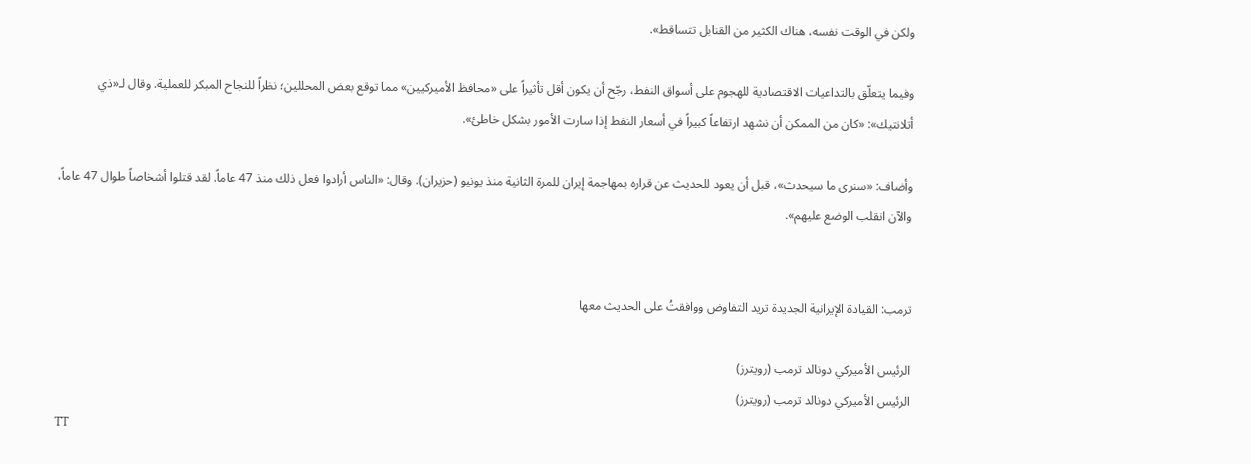ولكن في الوقت نفسه، هناك الكثير من القنابل تتساقط».

وفيما يتعلّق بالتداعيات الاقتصادية للهجوم على أسواق النفط، رجّح أن يكون أقل تأثيراً على «محافظ الأميركيين» مما توقع بعض المحللين؛ نظراً للنجاح المبكر للعملية. وقال لـ«ذي أتلانتيك»: «كان من الممكن أن نشهد ارتفاعاً كبيراً في أسعار النفط إذا سارت الأمور بشكل خاطئ».

وأضاف: «سنرى ما سيحدث»، قبل أن يعود للحديث عن قراره بمهاجمة إيران للمرة الثانية منذ يونيو (حزيران). وقال: «الناس أرادوا فعل ذلك منذ 47 عاماً. لقد قتلوا أشخاصاً طوال 47 عاماً، والآن انقلب الوضع عليهم».


ترمب: القيادة الإيرانية الجديدة تريد التفاوض ووافقتُ على الحديث معها

الرئيس الأميركي دونالد ترمب (رويترز)
الرئيس الأميركي دونالد ترمب (رويترز)
TT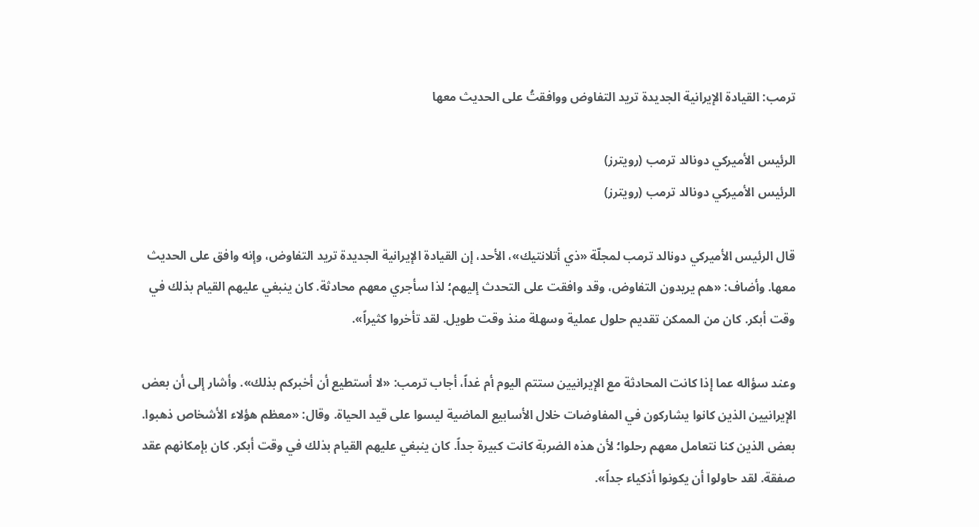ترمب: القيادة الإيرانية الجديدة تريد التفاوض ووافقتُ على الحديث معها

الرئيس الأميركي دونالد ترمب (رويترز)
الرئيس الأميركي دونالد ترمب (رويترز)

قال الرئيس الأميركي دونالد ترمب لمجلّة «ذي أتلانتيك»، الأحد، إن القيادة الإيرانية الجديدة تريد التفاوض، وإنه وافق على الحديث معها. وأضاف: «هم يريدون التفاوض، وقد وافقت على التحدث إليهم؛ لذا سأجري معهم محادثة. كان ينبغي عليهم القيام بذلك في وقت أبكر. كان من الممكن تقديم حلول عملية وسهلة منذ وقت طويل. لقد تأخروا كثيراً».

وعند سؤاله عما إذا كانت المحادثة مع الإيرانيين ستتم اليوم أم غداً، أجاب ترمب: «لا أستطيع أن أخبركم بذلك». وأشار إلى أن بعض الإيرانيين الذين كانوا يشاركون في المفاوضات خلال الأسابيع الماضية ليسوا على قيد الحياة. وقال: «معظم هؤلاء الأشخاص ذهبوا. بعض الذين كنا نتعامل معهم رحلوا؛ لأن هذه الضربة كانت كبيرة جداً. كان ينبغي عليهم القيام بذلك في وقت أبكر. كان بإمكانهم عقد صفقة. لقد حاولوا أن يكونوا أذكياء جداً».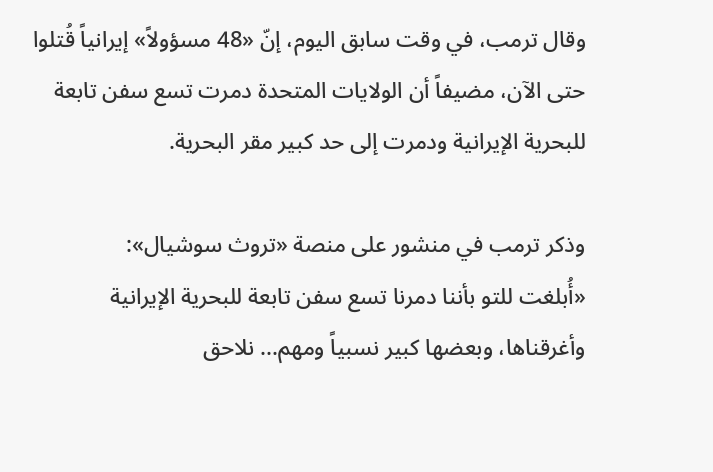وقال ترمب، في وقت سابق اليوم، إنّ «48 مسؤولاً» إيرانياً قُتلوا حتى الآن، مضيفاً أن الولايات المتحدة دمرت تسع ‌سفن ‌تابعة للبحرية الإيرانية ‌ودمرت إلى حد كبير مقر البحرية.

وذكر ترمب في منشور على منصة «تروث سوشيال»: «أُبلغت ‌للتو ‌بأننا دمرنا تسع ‌سفن تابعة ‌للبحرية الإيرانية وأغرقناها، وبعضها كبير نسبياً ومهم... نلاحق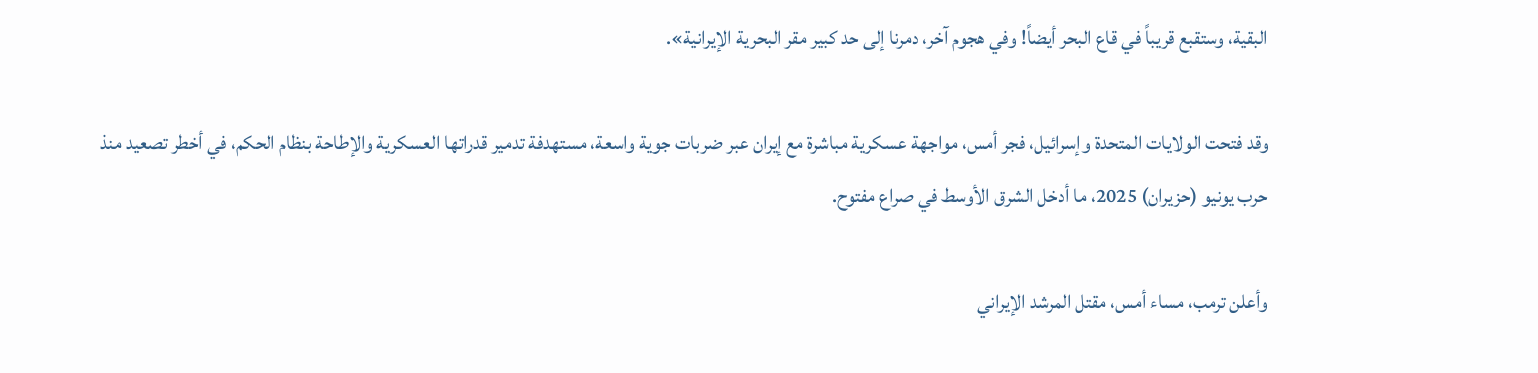البقية، وستقبع قريباً في قاع البحر أيضاً! وفي هجوم آخر، دمرنا إلى حد كبير مقر البحرية الإيرانية».

وقد فتحت الولايات المتحدة وإسرائيل، فجر أمس، مواجهة عسكرية مباشرة مع إيران عبر ضربات جوية واسعة، مستهدفة تدمير قدراتها العسكرية والإطاحة بنظام الحكم، في أخطر تصعيد منذ حرب يونيو (حزيران) 2025، ما أدخل الشرق الأوسط في صراع مفتوح.

وأعلن ترمب، مساء أمس، مقتل المرشد الإيراني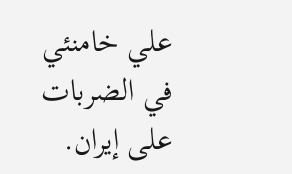علي خامنئي في الضربات على إيران.